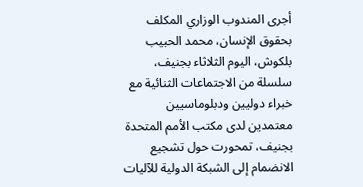أجرى المندوب الوزاري المكلف بحقوق الإنسان، محمد الحبيب بلكوش، اليوم الثلاثاء بجنيف، سلسلة من الاجتماعات الثنائية مع خبراء دوليين ودبلوماسيين معتمدين لدى مكتب الأمم المتحدة بجنيف، تمحورت حول تشجيع الانضمام إلى الشبكة الدولية للآليات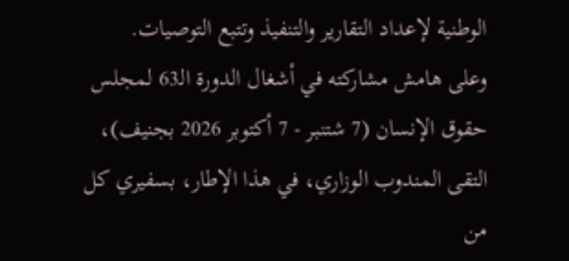الوطنية لإعداد التقارير والتنفيذ وتتبع التوصيات.
وعلى هامش مشاركته في أشغال الدورة الـ63 لمجلس حقوق الإنسان (7 شتنبر - 7 أكتوبر 2026 بجنيف)، التقى المندوب الوزاري، في هذا الإطار، بسفيري كل من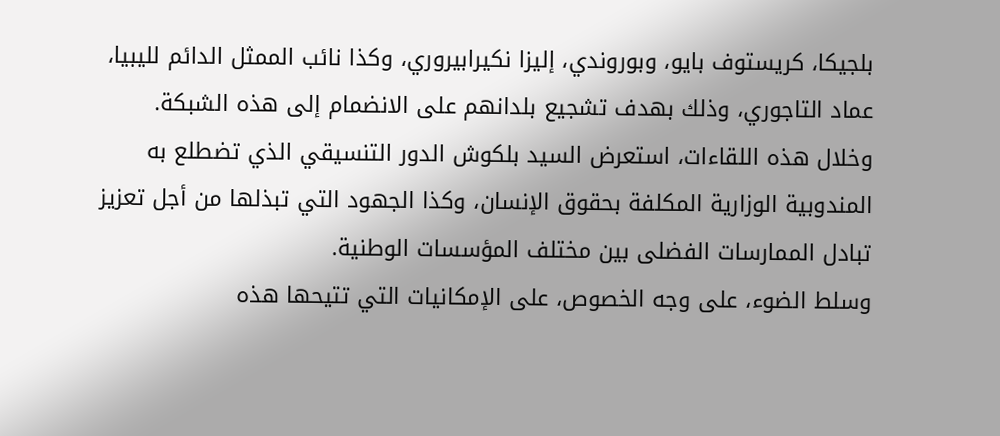بلجيكا، كريستوف بايو، وبوروندي، إليزا نكيرابيروري، وكذا نائب الممثل الدائم لليبيا، عماد التاجوري، وذلك بهدف تشجيع بلدانهم على الانضمام إلى هذه الشبكة.
وخلال هذه اللقاءات، استعرض السيد بلكوش الدور التنسيقي الذي تضطلع به المندوبية الوزارية المكلفة بحقوق الإنسان، وكذا الجهود التي تبذلها من أجل تعزيز تبادل الممارسات الفضلى بين مختلف المؤسسات الوطنية.
وسلط الضوء، على وجه الخصوص، على الإمكانيات التي تتيحها هذه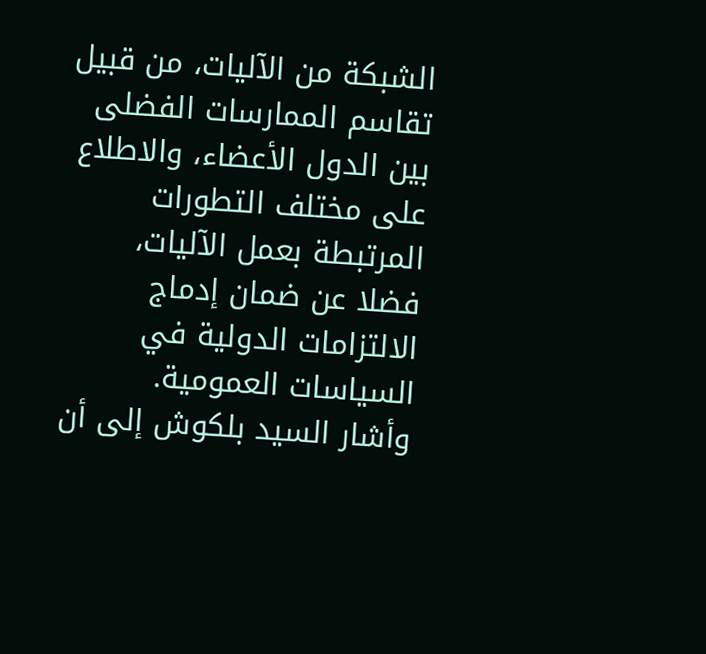الشبكة من الآليات، من قبيل تقاسم الممارسات الفضلى بين الدول الأعضاء، والاطلاع على مختلف التطورات المرتبطة بعمل الآليات، فضلا عن ضمان إدماج الالتزامات الدولية في السياسات العمومية.
وأشار السيد بلكوش إلى أن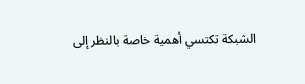الشبكة تكتسي أهمية خاصة بالنظر إلى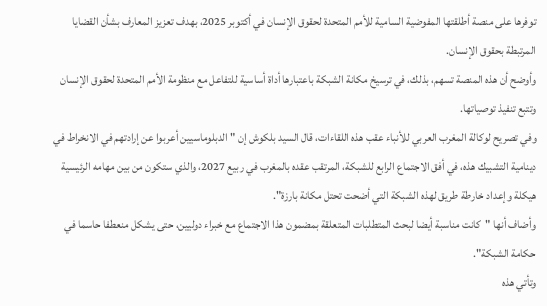توفرها على منصة أطلقتها المفوضية السامية للأمم المتحدة لحقوق الإنسان في أكتوبر 2025، بهدف تعزيز المعارف بشأن القضايا المرتبطة بحقوق الإنسان.
وأوضح أن هذه المنصة تسهم، بذلك، في ترسيخ مكانة الشبكة باعتبارها أداة أساسية للتفاعل مع منظومة الأمم المتحدة لحقوق الإنسان وتتبع تنفيذ توصياتها.
وفي تصريح لوكالة المغرب العربي للأنباء عقب هذه اللقاءات، قال السيد بلكوش إن "الدبلوماسيين أعربوا عن إرادتهم في الانخراط في دينامية التشبيك هذه، في أفق الاجتماع الرابع للشبكة، المرتقب عقده بالمغرب في ربيع 2027، والذي ستكون من بين مهامه الرئيسية هيكلة وإعداد خارطة طريق لهذه الشبكة التي أضحت تحتل مكانة بارزة".
وأضاف أنها "كانت مناسبة أيضا لبحث المتطلبات المتعلقة بمضمون هذا الاجتماع مع خبراء دوليين، حتى يشكل منعطفا حاسما في حكامة الشبكة".
وتأتي هذه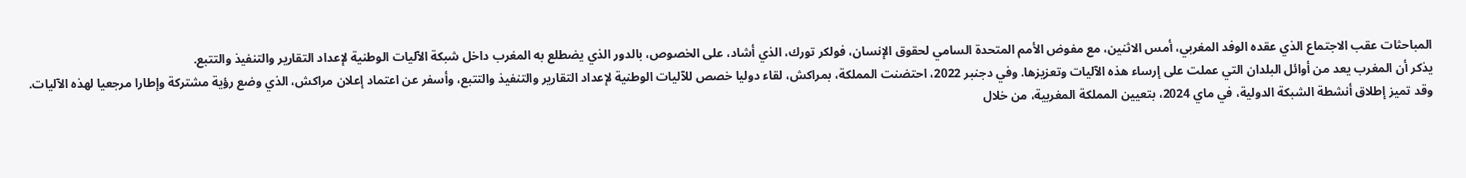المباحثات عقب الاجتماع الذي عقده الوفد المغربي، أمس الاثنين، مع مفوض الأمم المتحدة السامي لحقوق الإنسان، فولكر تورك، الذي أشاد، على الخصوص، بالدور الذي يضطلع به المغرب داخل شبكة الآليات الوطنية لإعداد التقارير والتنفيذ والتتبع.
يذكر أن المغرب يعد من أوائل البلدان التي عملت على إرساء هذه الآليات وتعزيزها. وفي دجنبر 2022، احتضنت المملكة، بمراكش، لقاء دوليا خصص للآليات الوطنية لإعداد التقارير والتنفيذ والتتبع، وأسفر عن اعتماد إعلان مراكش، الذي وضع رؤية مشتركة وإطارا مرجعيا لهذه الآليات.
وقد تميز إطلاق أنشطة الشبكة الدولية، في ماي 2024، بتعيين المملكة المغربية، من خلال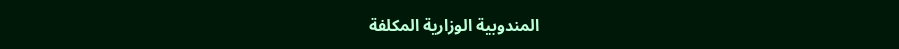المندوبية الوزارية المكلفة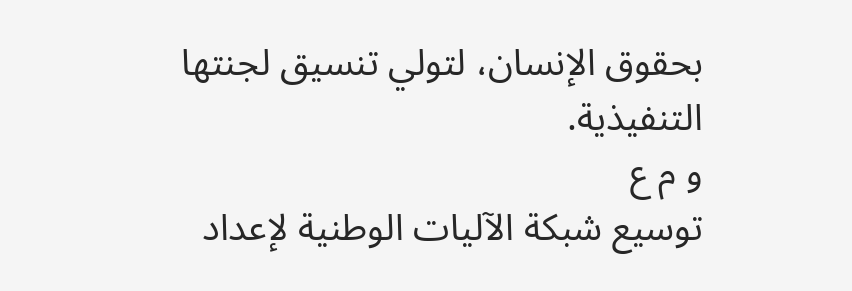بحقوق الإنسان، لتولي تنسيق لجنتها التنفيذية.
و م ع
توسيع شبكة الآليات الوطنية لإعداد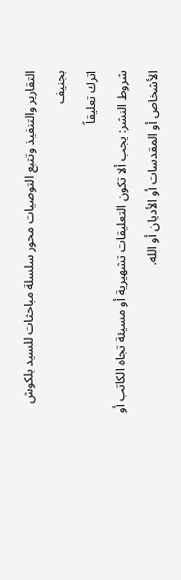التقارير والتنفيذ وتتبع التوصيات محور سلسلة مباحثات للسيد بلكوش بجنيف
اترك تعليقاً
شروط النشر: يجب ألا تكون التعليقات تشهيرية أو مسيئة تجاه الكاتب أو الأشخاص أو المقدسات أو الأديان أو الله.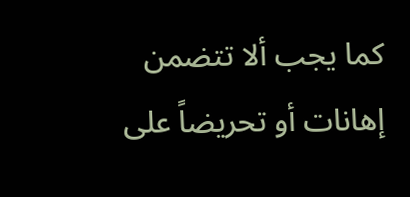كما يجب ألا تتضمن إهانات أو تحريضاً على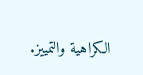الكراهية والتمييز.